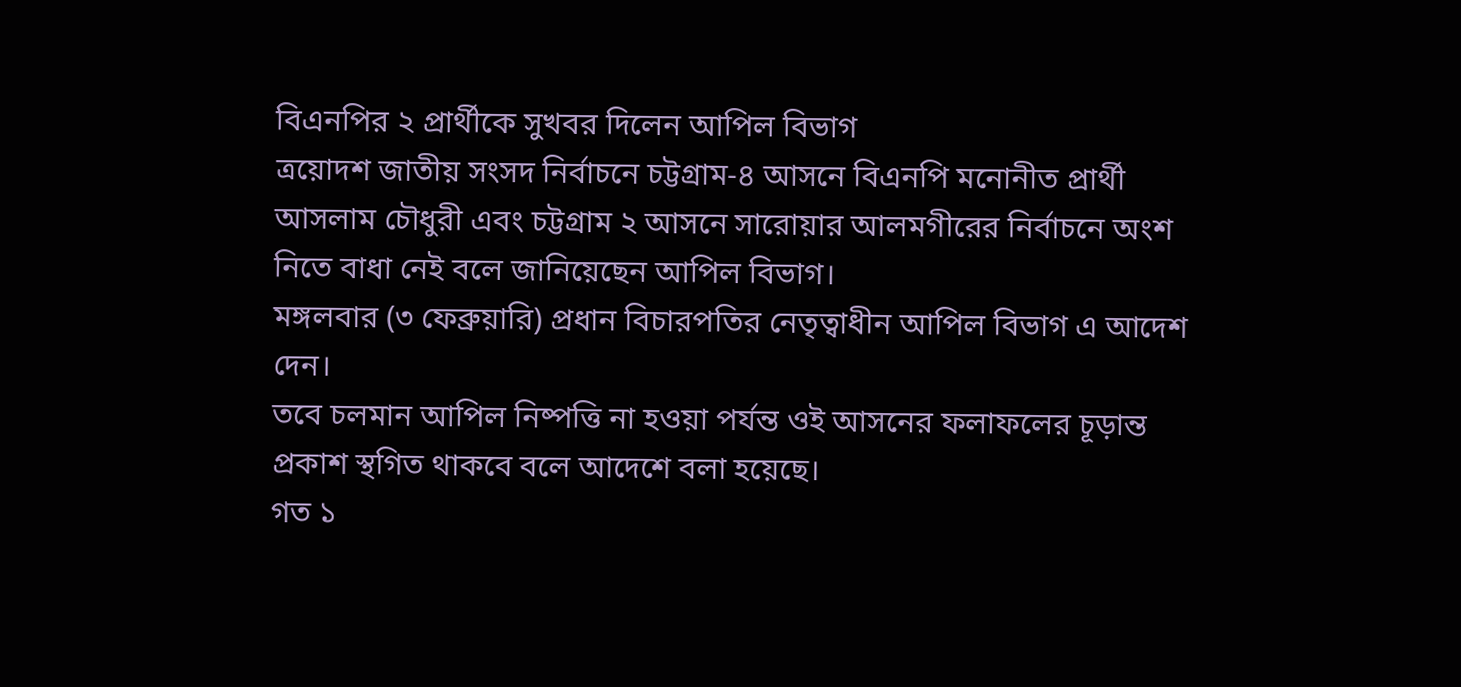বিএনপির ২ প্রার্থীকে সুখবর দিলেন আপিল বিভাগ
ত্রয়োদশ জাতীয় সংসদ নির্বাচনে চট্টগ্রাম-৪ আসনে বিএনপি মনোনীত প্রার্থী আসলাম চৌধুরী এবং চট্টগ্রাম ২ আসনে সারোয়ার আলমগীরের নির্বাচনে অংশ নিতে বাধা নেই বলে জানিয়েছেন আপিল বিভাগ।
মঙ্গলবার (৩ ফেব্রুয়ারি) প্রধান বিচারপতির নেতৃত্বাধীন আপিল বিভাগ এ আদেশ দেন।
তবে চলমান আপিল নিষ্পত্তি না হওয়া পর্যন্ত ওই আসনের ফলাফলের চূড়ান্ত প্রকাশ স্থগিত থাকবে বলে আদেশে বলা হয়েছে।
গত ১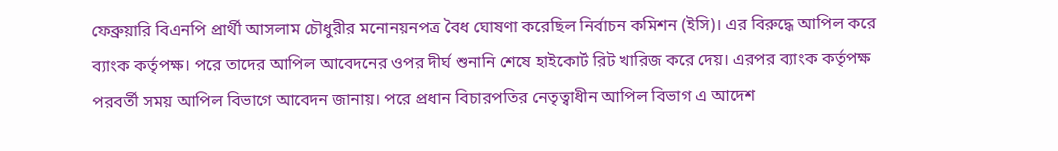ফেব্রুয়ারি বিএনপি প্রার্থী আসলাম চৌধুরীর মনোনয়নপত্র বৈধ ঘোষণা করেছিল নির্বাচন কমিশন (ইসি)। এর বিরুদ্ধে আপিল করে ব্যাংক কর্তৃপক্ষ। পরে তাদের আপিল আবেদনের ওপর দীর্ঘ শুনানি শেষে হাইকোর্ট রিট খারিজ করে দেয়। এরপর ব্যাংক কর্তৃপক্ষ পরবর্তী সময় আপিল বিভাগে আবেদন জানায়। পরে প্রধান বিচারপতির নেতৃত্বাধীন আপিল বিভাগ এ আদেশ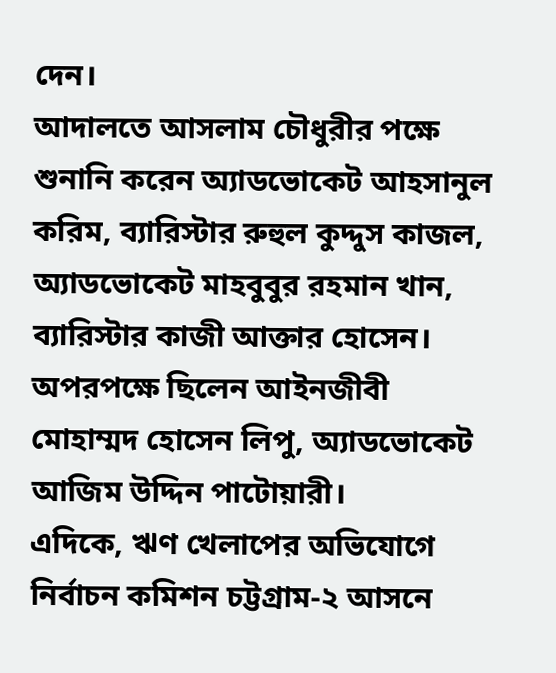দেন।
আদালতে আসলাম চৌধুরীর পক্ষে শুনানি করেন অ্যাডভোকেট আহসানুল করিম, ব্যারিস্টার রুহুল কুদ্দুস কাজল, অ্যাডভোকেট মাহবুবুর রহমান খান, ব্যারিস্টার কাজী আক্তার হোসেন। অপরপক্ষে ছিলেন আইনজীবী মোহাম্মদ হোসেন লিপু, অ্যাডভোকেট আজিম উদ্দিন পাটোয়ারী।
এদিকে, ঋণ খেলাপের অভিযোগে নির্বাচন কমিশন চট্টগ্রাম-২ আসনে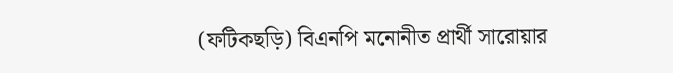(ফটিকছড়ি) বিএনপি মনোনীত প্রার্থী সারোয়ার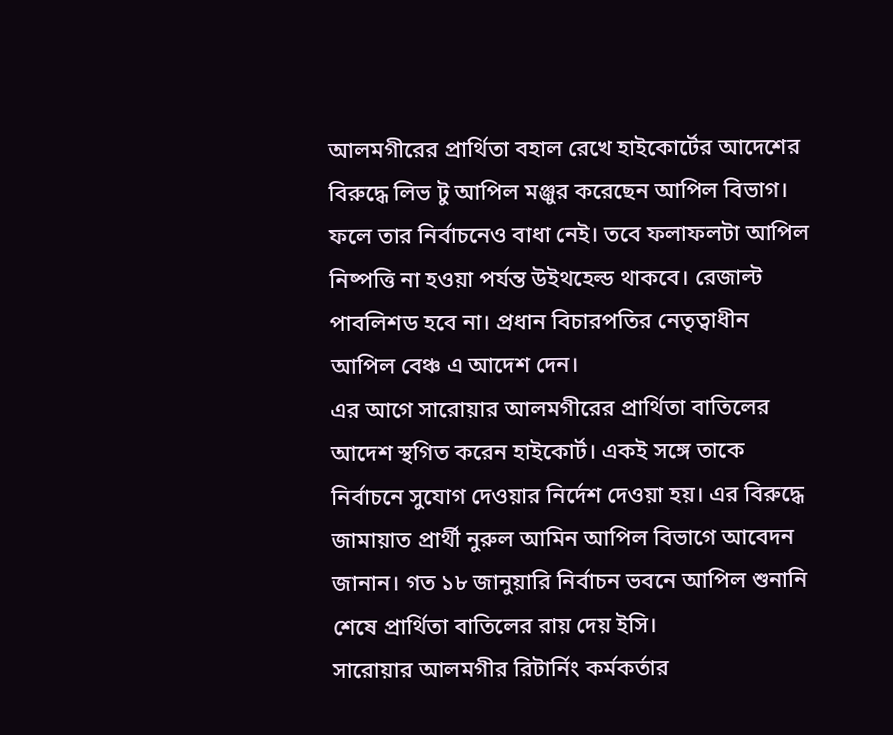আলমগীরের প্রার্থিতা বহাল রেখে হাইকোর্টের আদেশের বিরুদ্ধে লিভ টু আপিল মঞ্জুর করেছেন আপিল বিভাগ। ফলে তার নির্বাচনেও বাধা নেই। তবে ফলাফলটা আপিল নিষ্পত্তি না হওয়া পর্যন্ত উইথহেল্ড থাকবে। রেজাল্ট পাবলিশড হবে না। প্রধান বিচারপতির নেতৃত্বাধীন আপিল বেঞ্চ এ আদেশ দেন।
এর আগে সারোয়ার আলমগীরের প্রার্থিতা বাতিলের আদেশ স্থগিত করেন হাইকোর্ট। একই সঙ্গে তাকে নির্বাচনে সুযোগ দেওয়ার নির্দেশ দেওয়া হয়। এর বিরুদ্ধে জামায়াত প্রার্থী নুরুল আমিন আপিল বিভাগে আবেদন জানান। গত ১৮ জানুয়ারি নির্বাচন ভবনে আপিল শুনানি শেষে প্রার্থিতা বাতিলের রায় দেয় ইসি।
সারোয়ার আলমগীর রিটার্নিং কর্মকর্তার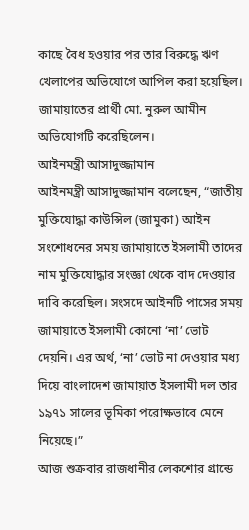কাছে বৈধ হওয়ার পর তার বিরুদ্ধে ঋণ খেলাপের অভিযোগে আপিল করা হয়েছিল। জামায়াতের প্রার্থী মো. নুরুল আমীন অভিযোগটি করেছিলেন।
আইনমন্ত্রী আসাদুজ্জামান
আইনমন্ত্রী আসাদুজ্জামান বলেছেন, “জাতীয় মুক্তিযোদ্ধা কাউন্সিল (জামুকা) আইন সংশোধনের সময় জামায়াতে ইসলামী তাদের নাম মুক্তিযোদ্ধার সংজ্ঞা থেকে বাদ দেওয়ার দাবি করেছিল। সংসদে আইনটি পাসের সময় জামায়াতে ইসলামী কোনো ‘না’ ভোট দেয়নি। এর অর্থ, ‘না’ ভোট না দেওয়ার মধ্য দিয়ে বাংলাদেশ জামায়াত ইসলামী দল তার ১৯৭১ সালের ভূমিকা পরোক্ষভাবে মেনে নিয়েছে।”
আজ শুক্রবার রাজধানীর লেকশোর গ্রান্ডে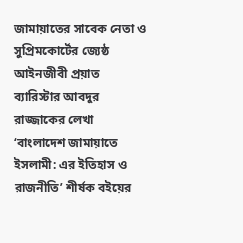জামায়াতের সাবেক নেতা ও সুপ্রিমকোর্টের জ্যেষ্ঠ আইনজীবী প্রয়াত ব্যারিস্টার আবদুর রাজ্জাকের লেখা ‘বাংলাদেশ জামায়াতে ইসলামী: এর ইতিহাস ও রাজনীতি’ শীর্ষক বইয়ের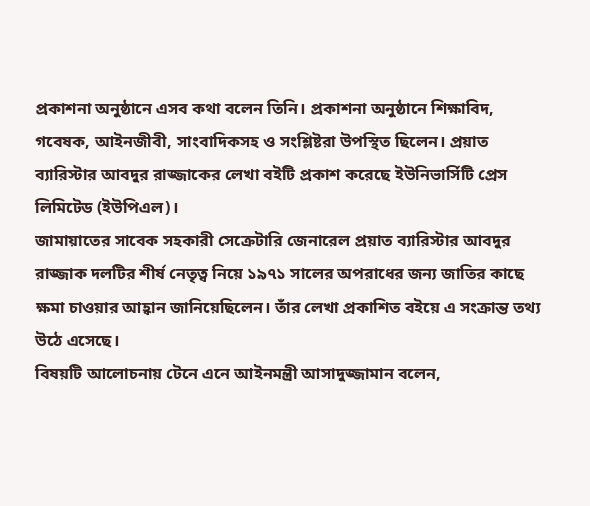প্রকাশনা অনুষ্ঠানে এসব কথা বলেন তিনি। প্রকাশনা অনুষ্ঠানে শিক্ষাবিদ, গবেষক, আইনজীবী, সাংবাদিকসহ ও সংশ্লিষ্টরা উপস্থিত ছিলেন। প্রয়াত ব্যারিস্টার আবদুর রাজ্জাকের লেখা বইটি প্রকাশ করেছে ইউনিভার্সিটি প্রেস লিমিটেড (ইউপিএল)।
জামায়াতের সাবেক সহকারী সেক্রেটারি জেনারেল প্রয়াত ব্যারিস্টার আবদুর রাজ্জাক দলটির শীর্ষ নেতৃত্ব নিয়ে ১৯৭১ সালের অপরাধের জন্য জাতির কাছে ক্ষমা চাওয়ার আহ্বান জানিয়েছিলেন। তাঁর লেখা প্রকাশিত বইয়ে এ সংক্রান্ত তথ্য উঠে এসেছে।
বিষয়টি আলোচনায় টেনে এনে আইনমন্ত্রী আসাদুজ্জামান বলেন,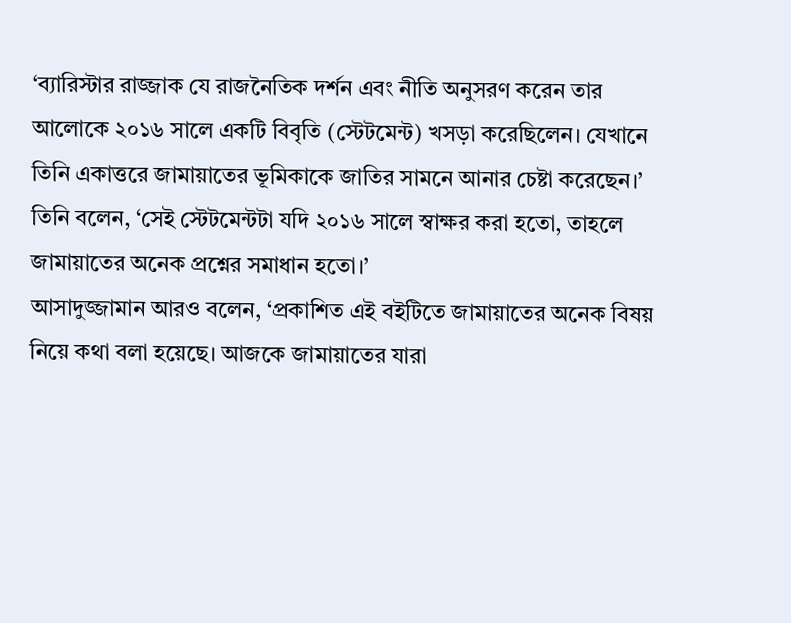‘ব্যারিস্টার রাজ্জাক যে রাজনৈতিক দর্শন এবং নীতি অনুসরণ করেন তার আলোকে ২০১৬ সালে একটি বিবৃতি (স্টেটমেন্ট) খসড়া করেছিলেন। যেখানে তিনি একাত্তরে জামায়াতের ভূমিকাকে জাতির সামনে আনার চেষ্টা করেছেন।’ তিনি বলেন, ‘সেই স্টেটমেন্টটা যদি ২০১৬ সালে স্বাক্ষর করা হতো, তাহলে জামায়াতের অনেক প্রশ্নের সমাধান হতো।’
আসাদুজ্জামান আরও বলেন, ‘প্রকাশিত এই বইটিতে জামায়াতের অনেক বিষয় নিয়ে কথা বলা হয়েছে। আজকে জামায়াতের যারা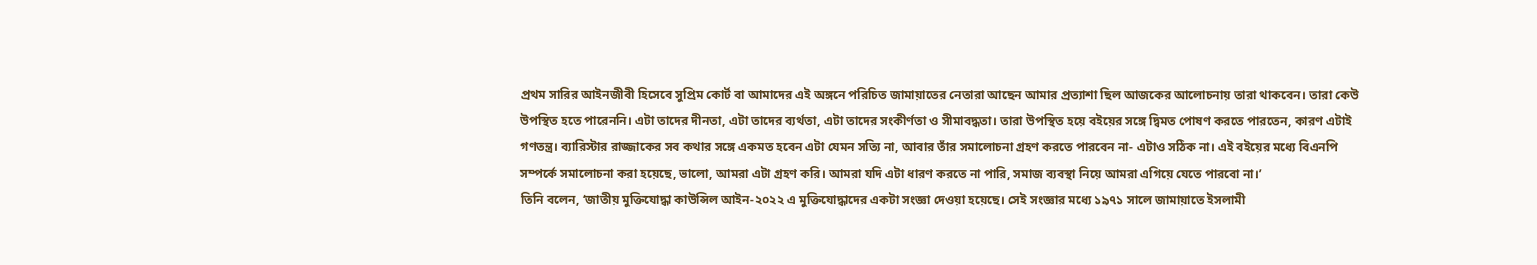প্রথম সারির আইনজীবী হিসেবে সুপ্রিম কোর্ট বা আমাদের এই অঙ্গনে পরিচিত জামায়াতের নেতারা আছেন আমার প্রত্যাশা ছিল আজকের আলোচনায় তারা থাকবেন। তারা কেউ উপস্থিত হতে পারেননি। এটা তাদের দীনতা, এটা তাদের ব্যর্থতা, এটা তাদের সংকীর্ণতা ও সীমাবদ্ধতা। তারা উপস্থিত হয়ে বইয়ের সঙ্গে দ্বিমত পোষণ করতে পারতেন, কারণ এটাই গণতন্ত্র। ব্যারিস্টার রাজ্জাকের সব কথার সঙ্গে একমত হবেন এটা যেমন সত্যি না, আবার তাঁর সমালোচনা গ্রহণ করতে পারবেন না- এটাও সঠিক না। এই বইয়ের মধ্যে বিএনপি সম্পর্কে সমালোচনা করা হয়েছে, ভালো, আমরা এটা গ্রহণ করি। আমরা যদি এটা ধারণ করতে না পারি, সমাজ ব্যবস্থা নিয়ে আমরা এগিয়ে যেতে পারবো না।’
তিনি বলেন, ‘জাতীয় মুক্তিযোদ্ধা কাউন্সিল আইন-২০২২ এ মুক্তিযোদ্ধাদের একটা সংজ্ঞা দেওয়া হয়েছে। সেই সংজ্ঞার মধ্যে ১৯৭১ সালে জামায়াতে ইসলামী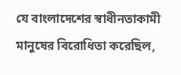যে বাংলাদেশের স্বাধীনতাকামী মানুষের বিরোধিতা করেছিল,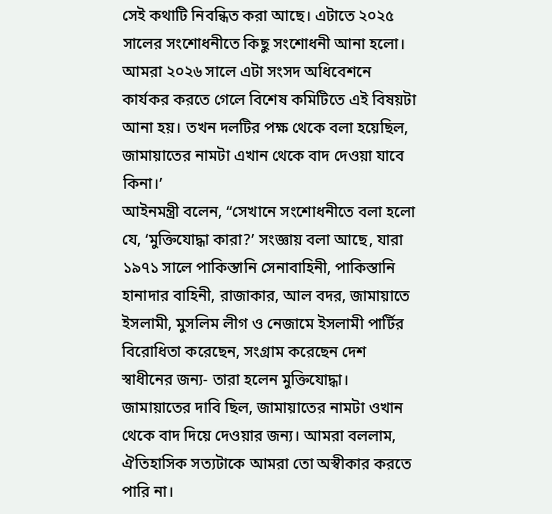সেই কথাটি নিবন্ধিত করা আছে। এটাতে ২০২৫ সালের সংশোধনীতে কিছু সংশোধনী আনা হলো। আমরা ২০২৬ সালে এটা সংসদ অধিবেশনে কার্যকর করতে গেলে বিশেষ কমিটিতে এই বিষয়টা আনা হয়। তখন দলটির পক্ষ থেকে বলা হয়েছিল, জামায়াতের নামটা এখান থেকে বাদ দেওয়া যাবে কিনা।’
আইনমন্ত্রী বলেন, “সেখানে সংশোধনীতে বলা হলো যে, ‘মুক্তিযোদ্ধা কারা?’ সংজ্ঞায় বলা আছে, যারা ১৯৭১ সালে পাকিস্তানি সেনাবাহিনী, পাকিস্তানি হানাদার বাহিনী, রাজাকার, আল বদর, জামায়াতে ইসলামী, মুসলিম লীগ ও নেজামে ইসলামী পার্টির বিরোধিতা করেছেন, সংগ্রাম করেছেন দেশ স্বাধীনের জন্য- তারা হলেন মুক্তিযোদ্ধা। জামায়াতের দাবি ছিল, জামায়াতের নামটা ওখান থেকে বাদ দিয়ে দেওয়ার জন্য। আমরা বললাম, ঐতিহাসিক সত্যটাকে আমরা তো অস্বীকার করতে পারি না।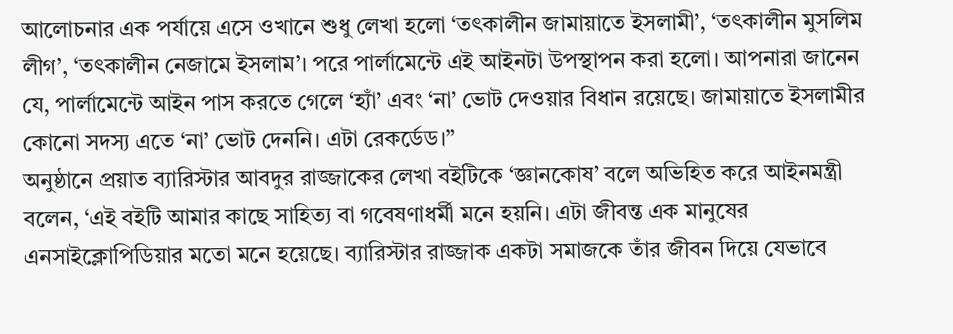আলোচনার এক পর্যায়ে এসে ওখানে শুধু লেখা হলো ‘তৎকালীন জামায়াতে ইসলামী’, ‘তৎকালীন মুসলিম লীগ’, ‘তৎকালীন নেজামে ইসলাম’। পরে পার্লামেন্টে এই আইনটা উপস্থাপন করা হলো। আপনারা জানেন যে, পার্লামেন্টে আইন পাস করতে গেলে ‘হ্যাঁ’ এবং ‘না’ ভোট দেওয়ার বিধান রয়েছে। জামায়াতে ইসলামীর কোনো সদস্য এতে ‘না’ ভোট দেননি। এটা রেকর্ডেড।”
অনুষ্ঠানে প্রয়াত ব্যারিস্টার আবদুর রাজ্জাকের লেখা বইটিকে ‘জ্ঞানকোষ’ বলে অভিহিত করে আইনমন্ত্রী বলেন, ‘এই বইটি আমার কাছে সাহিত্য বা গবেষণাধর্মী মনে হয়নি। এটা জীবন্ত এক মানুষের এনসাইক্লোপিডিয়ার মতো মনে হয়েছে। ব্যারিস্টার রাজ্জাক একটা সমাজকে তাঁর জীবন দিয়ে যেভাবে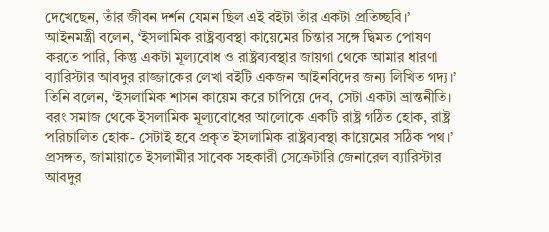দেখেছেন, তাঁর জীবন দর্শন যেমন ছিল এই বইটা তাঁর একটা প্রতিচ্ছবি।’
আইনমন্ত্রী বলেন, ‘ইসলামিক রাষ্ট্রব্যবস্থা কায়েমের চিন্তার সঙ্গে দ্বিমত পোষণ করতে পারি, কিন্তু একটা মূল্যবোধ ও রাষ্ট্রব্যবস্থার জায়গা থেকে আমার ধারণা ব্যারিস্টার আবদুর রাজ্জাকের লেখা বইটি একজন আইনবিদের জন্য লিখিত গদ্য।’
তিনি বলেন, ‘ইসলামিক শাসন কায়েম করে চাপিয়ে দেব, সেটা একটা ভ্রান্তনীতি। বরং সমাজ থেকে ইসলামিক মূল্যবোধের আলোকে একটি রাষ্ট্র গঠিত হোক, রাষ্ট্র পরিচালিত হোক- সেটাই হবে প্রকৃত ইসলামিক রাষ্ট্রব্যবস্থা কায়েমের সঠিক পথ।’
প্রসঙ্গত, জামায়াতে ইসলামীর সাবেক সহকারী সেক্রেটারি জেনারেল ব্যারিস্টার আবদুর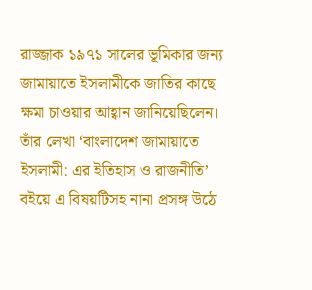রাজ্জাক ১৯৭১ সালের ভূমিকার জন্য জামায়াতে ইসলামীকে জাতির কাছে ক্ষমা চাওয়ার আহ্বান জানিয়েছিলেন। তাঁর লেখা ‘বাংলাদেশ জামায়াতে ইসলামী: এর ইতিহাস ও রাজনীতি’ বইয়ে এ বিষয়টিসহ নানা প্রসঙ্গ উঠে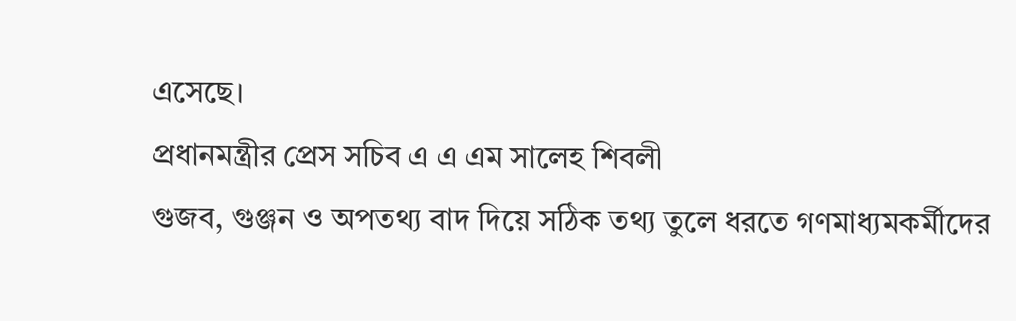এসেছে।
প্রধানমন্ত্রীর প্রেস সচিব এ এ এম সালেহ শিবলী
গুজব, গুঞ্জন ও অপতথ্য বাদ দিয়ে সঠিক তথ্য তুলে ধরতে গণমাধ্যমকর্মীদের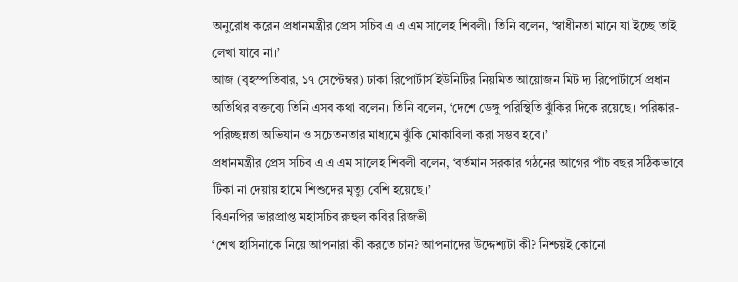অনুরোধ করেন প্রধানমন্ত্রীর প্রেস সচিব এ এ এম সালেহ শিবলী। তিনি বলেন, ‘স্বাধীনতা মানে যা ইচ্ছে তাই লেখা যাবে না।’
আজ (বৃহস্পতিবার, ১৭ সেপ্টেম্বর) ঢাকা রিপোর্টার্স ইউনিটির নিয়মিত আয়োজন মিট দ্য রিপোর্টার্সে প্রধান অতিথির বক্তব্যে তিনি এসব কথা বলেন। তিনি বলেন, ‘দেশে ডেঙ্গু পরিস্থিতি ঝুঁকির দিকে রয়েছে। পরিষ্কার-পরিচ্ছন্নতা অভিযান ও সচেতনতার মাধ্যমে ঝুঁকি মোকাবিলা করা সম্ভব হবে।’
প্রধানমন্ত্রীর প্রেস সচিব এ এ এম সালেহ শিবলী বলেন, ‘বর্তমান সরকার গঠনের আগের পাঁচ বছর সঠিকভাবে টিকা না দেয়ায় হামে শিশুদের মৃত্যু বেশি হয়েছে।’
বিএনপির ভারপ্রাপ্ত মহাসচিব রুহুল কবির রিজভী
‘শেখ হাসিনাকে নিয়ে আপনারা কী করতে চান? আপনাদের উদ্দেশ্যটা কী? নিশ্চয়ই কোনো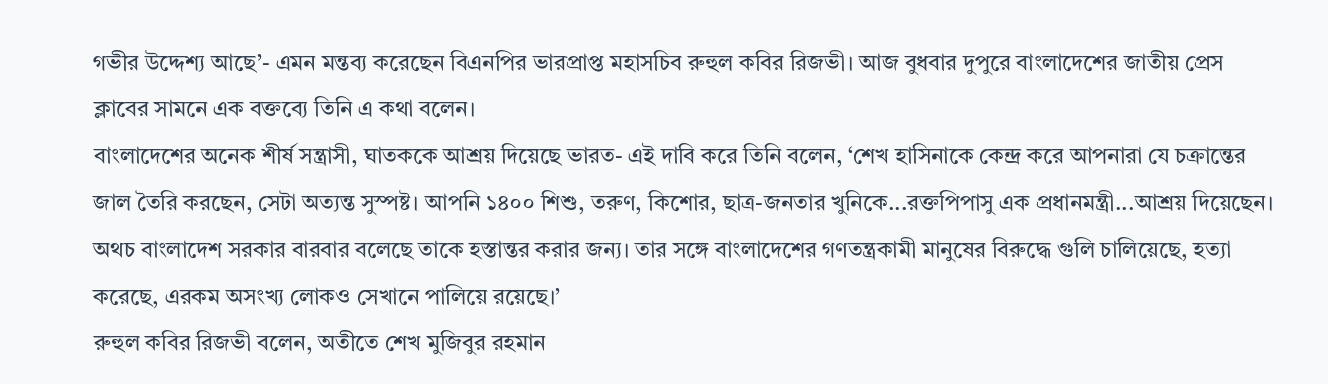গভীর উদ্দেশ্য আছে’- এমন মন্তব্য করেছেন বিএনপির ভারপ্রাপ্ত মহাসচিব রুহুল কবির রিজভী। আজ বুধবার দুপুরে বাংলাদেশের জাতীয় প্রেস ক্লাবের সামনে এক বক্তব্যে তিনি এ কথা বলেন।
বাংলাদেশের অনেক শীর্ষ সন্ত্রাসী, ঘাতককে আশ্রয় দিয়েছে ভারত- এই দাবি করে তিনি বলেন, ‘শেখ হাসিনাকে কেন্দ্র করে আপনারা যে চক্রান্তের জাল তৈরি করছেন, সেটা অত্যন্ত সুস্পষ্ট। আপনি ১৪০০ শিশু, তরুণ, কিশোর, ছাত্র-জনতার খুনিকে...রক্তপিপাসু এক প্রধানমন্ত্রী...আশ্রয় দিয়েছেন। অথচ বাংলাদেশ সরকার বারবার বলেছে তাকে হস্তান্তর করার জন্য। তার সঙ্গে বাংলাদেশের গণতন্ত্রকামী মানুষের বিরুদ্ধে গুলি চালিয়েছে, হত্যা করেছে, এরকম অসংখ্য লোকও সেখানে পালিয়ে রয়েছে।’
রুহুল কবির রিজভী বলেন, অতীতে শেখ মুজিবুর রহমান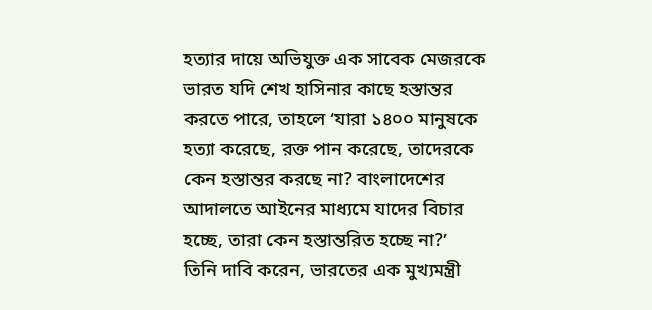হত্যার দায়ে অভিযুক্ত এক সাবেক মেজরকে ভারত যদি শেখ হাসিনার কাছে হস্তান্তর করতে পারে, তাহলে ‘যারা ১৪০০ মানুষকে হত্যা করেছে, রক্ত পান করেছে, তাদেরকে কেন হস্তান্তর করছে না? বাংলাদেশের আদালতে আইনের মাধ্যমে যাদের বিচার হচ্ছে, তারা কেন হস্তান্তরিত হচ্ছে না?’
তিনি দাবি করেন, ভারতের এক মুখ্যমন্ত্রী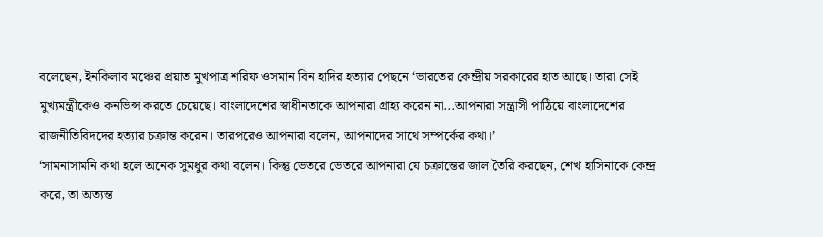বলেছেন, ইনকিলাব মঞ্চের প্রয়াত মুখপাত্র শরিফ ওসমান বিন হাদির হত্যার পেছনে ‘ভারতের কেন্দ্রীয় সরকারের হাত আছে। তারা সেই মুখ্যমন্ত্রীকেও কনভিন্স করতে চেয়েছে। বাংলাদেশের স্বাধীনতাকে আপনারা গ্রাহ্য করেন না...আপনারা সন্ত্রাসী পাঠিয়ে বাংলাদেশের রাজনীতিবিদদের হত্যার চক্রান্ত করেন। তারপরেও আপনারা বলেন, আপনাদের সাথে সম্পর্কের কথা।’
‘সামনাসামনি কথা হলে অনেক সুমধুর কথা বলেন। কিন্তু ভেতরে ভেতরে আপনারা যে চক্রান্তের জাল তৈরি করছেন, শেখ হাসিনাকে কেন্দ্র করে, তা অত্যন্ত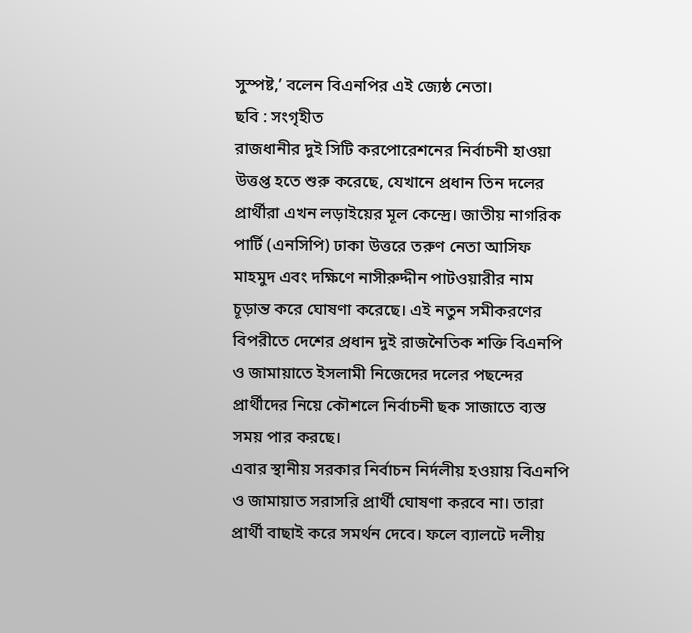সুস্পষ্ট,’ বলেন বিএনপির এই জ্যেষ্ঠ নেতা।
ছবি : সংগৃহীত
রাজধানীর দুই সিটি করপোরেশনের নির্বাচনী হাওয়া উত্তপ্ত হতে শুরু করেছে, যেখানে প্রধান তিন দলের প্রার্থীরা এখন লড়াইয়ের মূল কেন্দ্রে। জাতীয় নাগরিক পার্টি (এনসিপি) ঢাকা উত্তরে তরুণ নেতা আসিফ মাহমুদ এবং দক্ষিণে নাসীরুদ্দীন পাটওয়ারীর নাম চূড়ান্ত করে ঘোষণা করেছে। এই নতুন সমীকরণের বিপরীতে দেশের প্রধান দুই রাজনৈতিক শক্তি বিএনপি ও জামায়াতে ইসলামী নিজেদের দলের পছন্দের প্রার্থীদের নিয়ে কৌশলে নির্বাচনী ছক সাজাতে ব্যস্ত সময় পার করছে।
এবার স্থানীয় সরকার নির্বাচন নির্দলীয় হওয়ায় বিএনপি ও জামায়াত সরাসরি প্রার্থী ঘোষণা করবে না। তারা প্রার্থী বাছাই করে সমর্থন দেবে। ফলে ব্যালটে দলীয়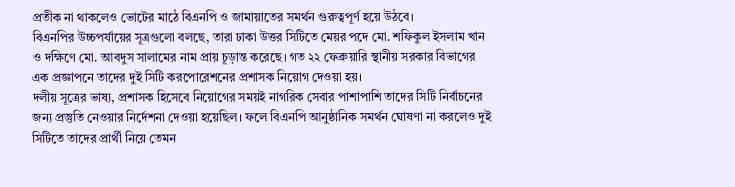প্রতীক না থাকলেও ভোটের মাঠে বিএনপি ও জামায়াতের সমর্থন গুরুত্বপূর্ণ হয়ে উঠবে।
বিএনপির উচ্চপর্যায়ের সূত্রগুলো বলছে, তারা ঢাকা উত্তর সিটিতে মেয়র পদে মো. শফিকুল ইসলাম খান ও দক্ষিণে মো. আবদুস সালামের নাম প্রায় চূড়ান্ত করেছে। গত ২২ ফেব্রুয়ারি স্থানীয় সরকার বিভাগের এক প্রজ্ঞাপনে তাদের দুই সিটি করপোরেশনের প্রশাসক নিয়োগ দেওয়া হয়।
দলীয় সূত্রের ভাষ্য, প্রশাসক হিসেবে নিয়োগের সময়ই নাগরিক সেবার পাশাপাশি তাদের সিটি নির্বাচনের জন্য প্রস্তুতি নেওয়ার নির্দেশনা দেওয়া হয়েছিল। ফলে বিএনপি আনুষ্ঠানিক সমর্থন ঘোষণা না করলেও দুই সিটিতে তাদের প্রার্থী নিয়ে তেমন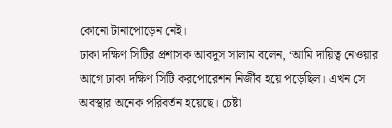কোনো টানাপোড়েন নেই।
ঢাকা দক্ষিণ সিটির প্রশাসক আবদুস সালাম বলেন, ‘আমি দায়িত্ব নেওয়ার আগে ঢাকা দক্ষিণ সিটি করপোরেশন নির্জীব হয়ে পড়েছিল। এখন সে অবস্থার অনেক পরিবর্তন হয়েছে। চেষ্টা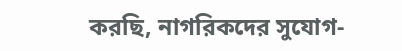করছি, নাগরিকদের সুযোগ-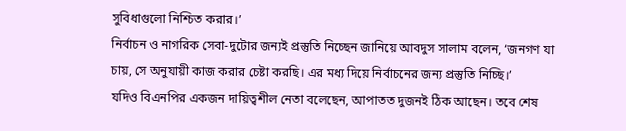সুবিধাগুলো নিশ্চিত করার।’
নির্বাচন ও নাগরিক সেবা-দুটোর জন্যই প্রস্তুতি নিচ্ছেন জানিয়ে আবদুস সালাম বলেন, ‘জনগণ যা চায়, সে অনুযায়ী কাজ করার চেষ্টা করছি। এর মধ্য দিয়ে নির্বাচনের জন্য প্রস্তুতি নিচ্ছি।’
যদিও বিএনপির একজন দায়িত্বশীল নেতা বলেছেন, আপাতত দুজনই ঠিক আছেন। তবে শেষ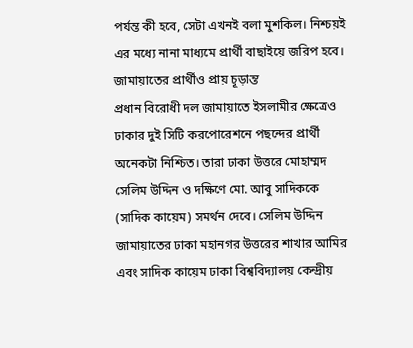পর্যন্ত কী হবে, সেটা এখনই বলা মুশকিল। নিশ্চয়ই এর মধ্যে নানা মাধ্যমে প্রার্থী বাছাইয়ে জরিপ হবে।
জামায়াতের প্রার্থীও প্রায় চূড়ান্ত
প্রধান বিরোধী দল জামায়াতে ইসলামীর ক্ষেত্রেও ঢাকার দুই সিটি করপোরেশনে পছন্দের প্রার্থী অনেকটা নিশ্চিত। তারা ঢাকা উত্তরে মোহাম্মদ সেলিম উদ্দিন ও দক্ষিণে মো. আবু সাদিককে (সাদিক কায়েম) সমর্থন দেবে। সেলিম উদ্দিন জামায়াতের ঢাকা মহানগর উত্তরের শাখার আমির এবং সাদিক কায়েম ঢাকা বিশ্ববিদ্যালয় কেন্দ্রীয়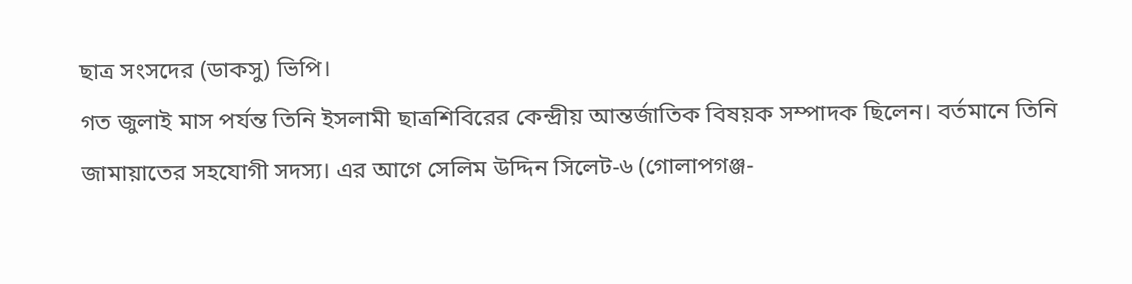ছাত্র সংসদের (ডাকসু) ভিপি।
গত জুলাই মাস পর্যন্ত তিনি ইসলামী ছাত্রশিবিরের কেন্দ্রীয় আন্তর্জাতিক বিষয়ক সম্পাদক ছিলেন। বর্তমানে তিনি জামায়াতের সহযোগী সদস্য। এর আগে সেলিম উদ্দিন সিলেট-৬ (গোলাপগঞ্জ-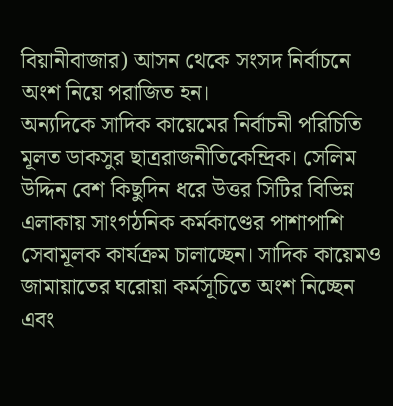বিয়ানীবাজার) আসন থেকে সংসদ নির্বাচনে অংশ নিয়ে পরাজিত হন।
অন্যদিকে সাদিক কায়েমের নির্বাচনী পরিচিতি মূলত ডাকসুর ছাত্ররাজনীতিকেন্দ্রিক। সেলিম উদ্দিন বেশ কিছুদিন ধরে উত্তর সিটির বিভিন্ন এলাকায় সাংগঠনিক কর্মকাণ্ডের পাশাপাশি সেবামূলক কার্যক্রম চালাচ্ছেন। সাদিক কায়েমও জামায়াতের ঘরোয়া কর্মসূচিতে অংশ নিচ্ছেন এবং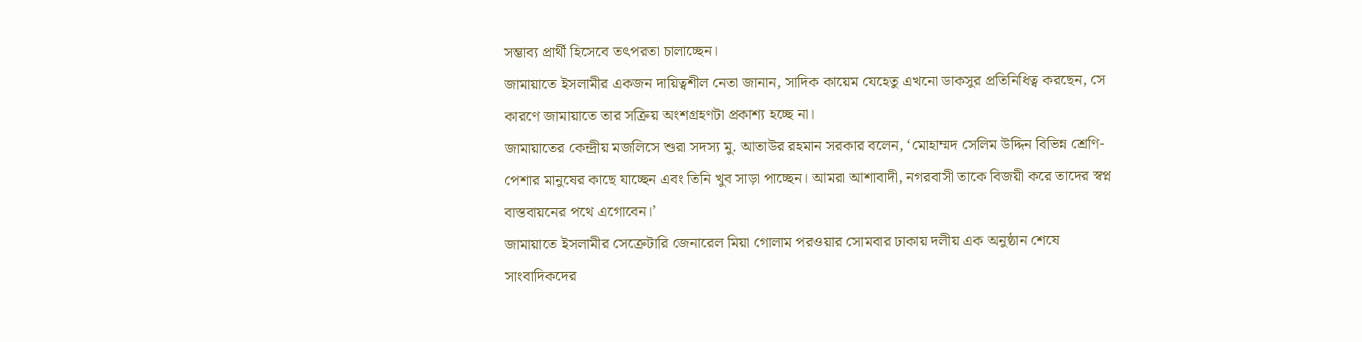সম্ভাব্য প্রার্থী হিসেবে তৎপরতা চালাচ্ছেন।
জামায়াতে ইসলামীর একজন দায়িত্বশীল নেতা জানান, সাদিক কায়েম যেহেতু এখনো ডাকসুর প্রতিনিধিত্ব করছেন, সে কারণে জামায়াতে তার সক্রিয় অংশগ্রহণটা প্রকাশ্য হচ্ছে না।
জামায়াতের কেন্দ্রীয় মজলিসে শুরা সদস্য মু. আতাউর রহমান সরকার বলেন, ‘মোহাম্মদ সেলিম উদ্দিন বিভিন্ন শ্রেণি-পেশার মানুষের কাছে যাচ্ছেন এবং তিনি খুব সাড়া পাচ্ছেন। আমরা আশাবাদী, নগরবাসী তাকে বিজয়ী করে তাদের স্বপ্ন বাস্তবায়নের পথে এগোবেন।’
জামায়াতে ইসলামীর সেক্রেটারি জেনারেল মিয়া গোলাম পরওয়ার সোমবার ঢাকায় দলীয় এক অনুষ্ঠান শেষে সাংবাদিকদের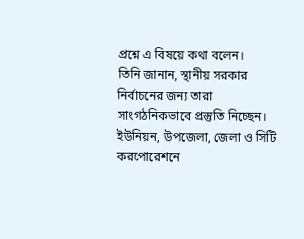প্রশ্নে এ বিষয়ে কথা বলেন।
তিনি জানান, স্থানীয় সরকার নির্বাচনের জন্য তারা সাংগঠনিকভাবে প্রস্তুতি নিচ্ছেন। ইউনিয়ন, উপজেলা, জেলা ও সিটি করপোরেশনে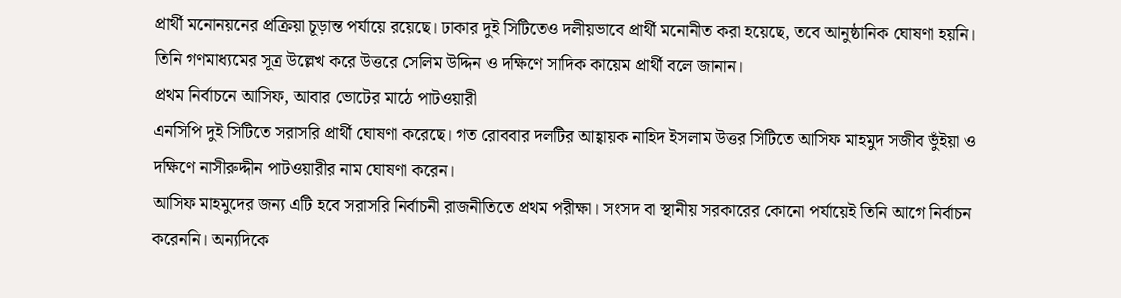প্রার্থী মনোনয়নের প্রক্রিয়া চূড়ান্ত পর্যায়ে রয়েছে। ঢাকার দুই সিটিতেও দলীয়ভাবে প্রার্থী মনোনীত করা হয়েছে, তবে আনুষ্ঠানিক ঘোষণা হয়নি। তিনি গণমাধ্যমের সূত্র উল্লেখ করে উত্তরে সেলিম উদ্দিন ও দক্ষিণে সাদিক কায়েম প্রার্থী বলে জানান।
প্রথম নির্বাচনে আসিফ, আবার ভোটের মাঠে পাটওয়ারী
এনসিপি দুই সিটিতে সরাসরি প্রার্থী ঘোষণা করেছে। গত রোববার দলটির আহ্বায়ক নাহিদ ইসলাম উত্তর সিটিতে আসিফ মাহমুদ সজীব ভুঁইয়া ও দক্ষিণে নাসীরুদ্দীন পাটওয়ারীর নাম ঘোষণা করেন।
আসিফ মাহমুদের জন্য এটি হবে সরাসরি নির্বাচনী রাজনীতিতে প্রথম পরীক্ষা। সংসদ বা স্থানীয় সরকারের কোনো পর্যায়েই তিনি আগে নির্বাচন করেননি। অন্যদিকে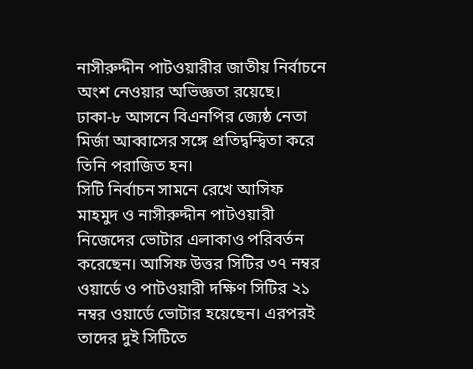নাসীরুদ্দীন পাটওয়ারীর জাতীয় নির্বাচনে অংশ নেওয়ার অভিজ্ঞতা রয়েছে। ঢাকা-৮ আসনে বিএনপির জ্যেষ্ঠ নেতা মির্জা আব্বাসের সঙ্গে প্রতিদ্বন্দ্বিতা করে তিনি পরাজিত হন।
সিটি নির্বাচন সামনে রেখে আসিফ মাহমুদ ও নাসীরুদ্দীন পাটওয়ারী নিজেদের ভোটার এলাকাও পরিবর্তন করেছেন। আসিফ উত্তর সিটির ৩৭ নম্বর ওয়ার্ডে ও পাটওয়ারী দক্ষিণ সিটির ২১ নম্বর ওয়ার্ডে ভোটার হয়েছেন। এরপরই তাদের দুই সিটিতে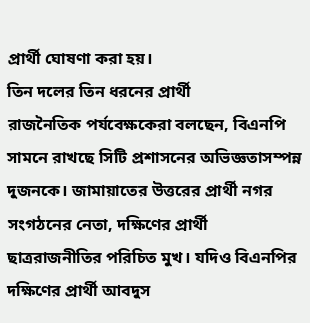প্রার্থী ঘোষণা করা হয়।
তিন দলের তিন ধরনের প্রার্থী
রাজনৈতিক পর্যবেক্ষকেরা বলছেন, বিএনপি সামনে রাখছে সিটি প্রশাসনের অভিজ্ঞতাসম্পন্ন দুজনকে। জামায়াতের উত্তরের প্রার্থী নগর সংগঠনের নেতা, দক্ষিণের প্রার্থী ছাত্ররাজনীতির পরিচিত মুখ। যদিও বিএনপির দক্ষিণের প্রার্থী আবদুস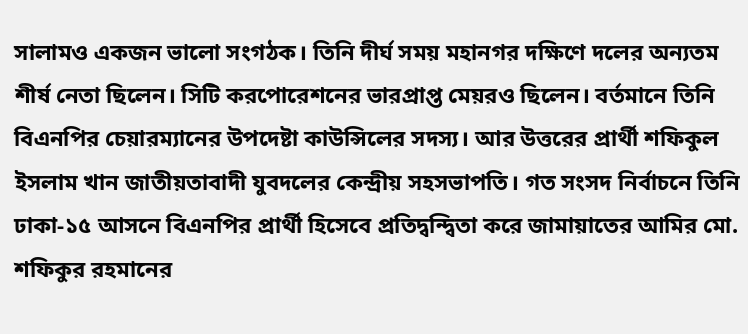সালামও একজন ভালো সংগঠক। তিনি দীর্ঘ সময় মহানগর দক্ষিণে দলের অন্যতম শীর্ষ নেতা ছিলেন। সিটি করপোরেশনের ভারপ্রাপ্ত মেয়রও ছিলেন। বর্তমানে তিনি বিএনপির চেয়ারম্যানের উপদেষ্টা কাউন্সিলের সদস্য। আর উত্তরের প্রার্থী শফিকুল ইসলাম খান জাতীয়তাবাদী যুবদলের কেন্দ্রীয় সহসভাপতি। গত সংসদ নির্বাচনে তিনি ঢাকা-১৫ আসনে বিএনপির প্রার্থী হিসেবে প্রতিদ্বন্দ্বিতা করে জামায়াতের আমির মো. শফিকুর রহমানের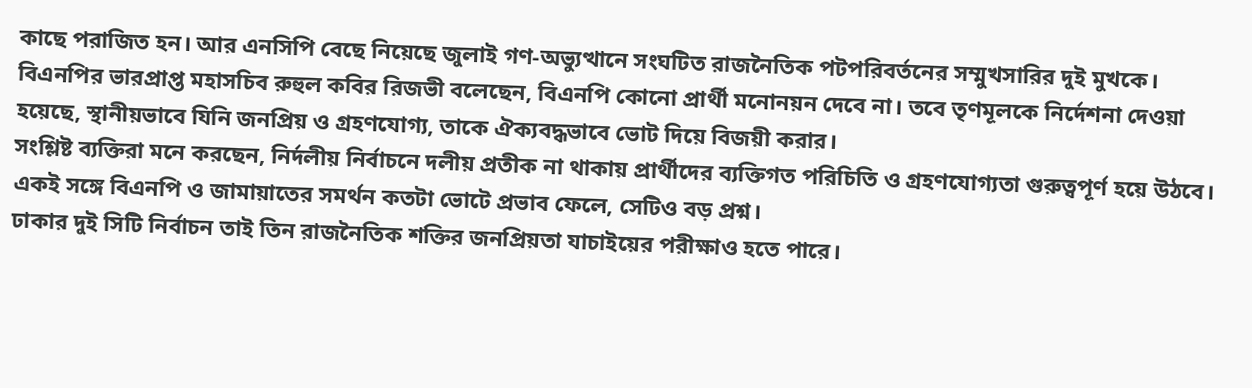কাছে পরাজিত হন। আর এনসিপি বেছে নিয়েছে জুলাই গণ-অভ্যুত্থানে সংঘটিত রাজনৈতিক পটপরিবর্তনের সম্মুখসারির দুই মুখকে।
বিএনপির ভারপ্রাপ্ত মহাসচিব রুহুল কবির রিজভী বলেছেন, বিএনপি কোনো প্রার্থী মনোনয়ন দেবে না। তবে তৃণমূলকে নির্দেশনা দেওয়া হয়েছে, স্থানীয়ভাবে যিনি জনপ্রিয় ও গ্রহণযোগ্য, তাকে ঐক্যবদ্ধভাবে ভোট দিয়ে বিজয়ী করার।
সংশ্লিষ্ট ব্যক্তিরা মনে করছেন, নির্দলীয় নির্বাচনে দলীয় প্রতীক না থাকায় প্রার্থীদের ব্যক্তিগত পরিচিতি ও গ্রহণযোগ্যতা গুরুত্বপূর্ণ হয়ে উঠবে। একই সঙ্গে বিএনপি ও জামায়াতের সমর্থন কতটা ভোটে প্রভাব ফেলে, সেটিও বড় প্রশ্ন।
ঢাকার দুই সিটি নির্বাচন তাই তিন রাজনৈতিক শক্তির জনপ্রিয়তা যাচাইয়ের পরীক্ষাও হতে পারে।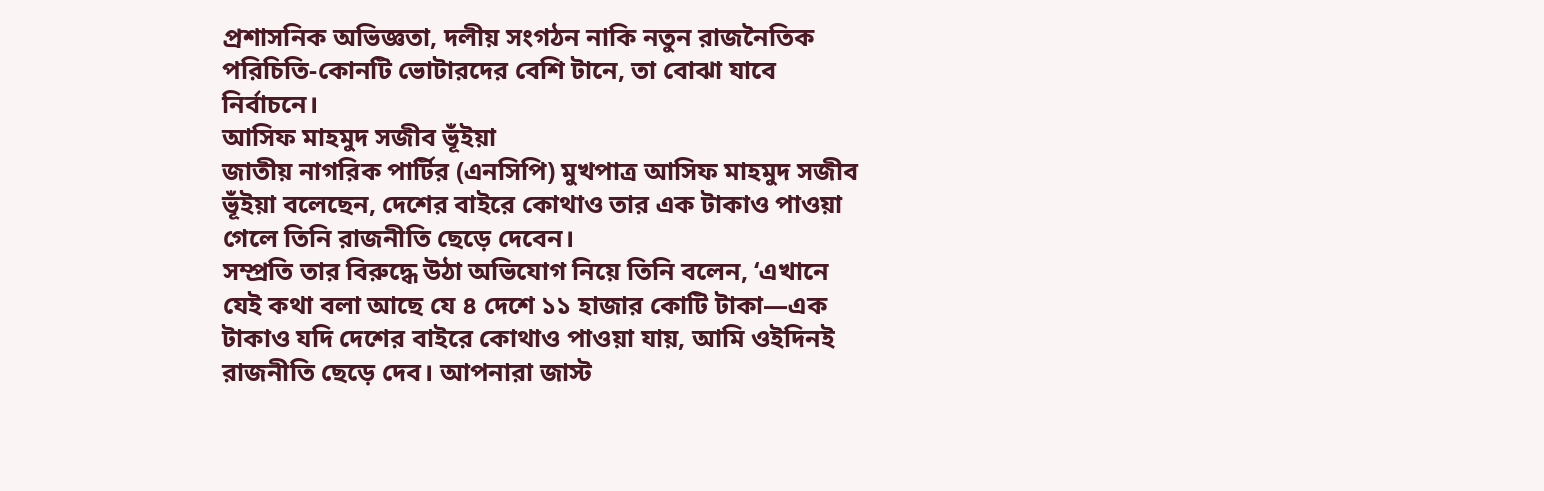প্রশাসনিক অভিজ্ঞতা, দলীয় সংগঠন নাকি নতুন রাজনৈতিক পরিচিতি-কোনটি ভোটারদের বেশি টানে, তা বোঝা যাবে নির্বাচনে।
আসিফ মাহমুদ সজীব ভূঁইয়া
জাতীয় নাগরিক পার্টির (এনসিপি) মুখপাত্র আসিফ মাহমুদ সজীব ভূঁইয়া বলেছেন, দেশের বাইরে কোথাও তার এক টাকাও পাওয়া গেলে তিনি রাজনীতি ছেড়ে দেবেন।
সম্প্রতি তার বিরুদ্ধে উঠা অভিযোগ নিয়ে তিনি বলেন, ‘এখানে যেই কথা বলা আছে যে ৪ দেশে ১১ হাজার কোটি টাকা—এক টাকাও যদি দেশের বাইরে কোথাও পাওয়া যায়, আমি ওইদিনই রাজনীতি ছেড়ে দেব। আপনারা জাস্ট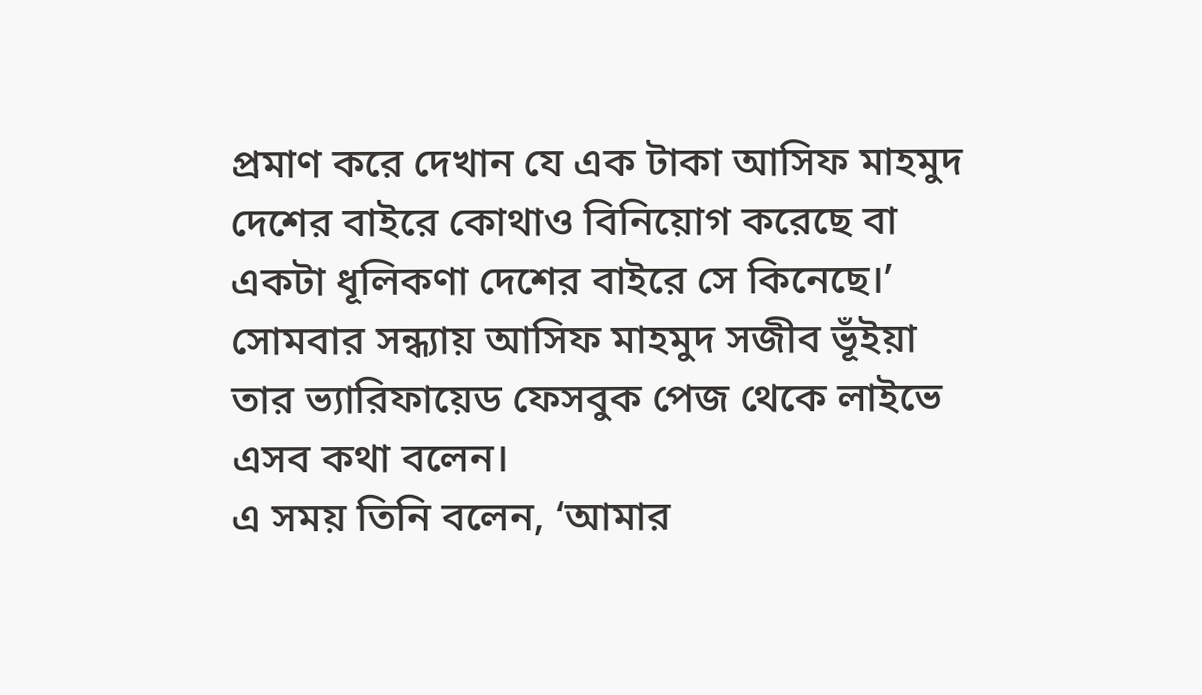প্রমাণ করে দেখান যে এক টাকা আসিফ মাহমুদ দেশের বাইরে কোথাও বিনিয়োগ করেছে বা একটা ধূলিকণা দেশের বাইরে সে কিনেছে।’
সোমবার সন্ধ্যায় আসিফ মাহমুদ সজীব ভূঁইয়া তার ভ্যারিফায়েড ফেসবুক পেজ থেকে লাইভে এসব কথা বলেন।
এ সময় তিনি বলেন, ‘আমার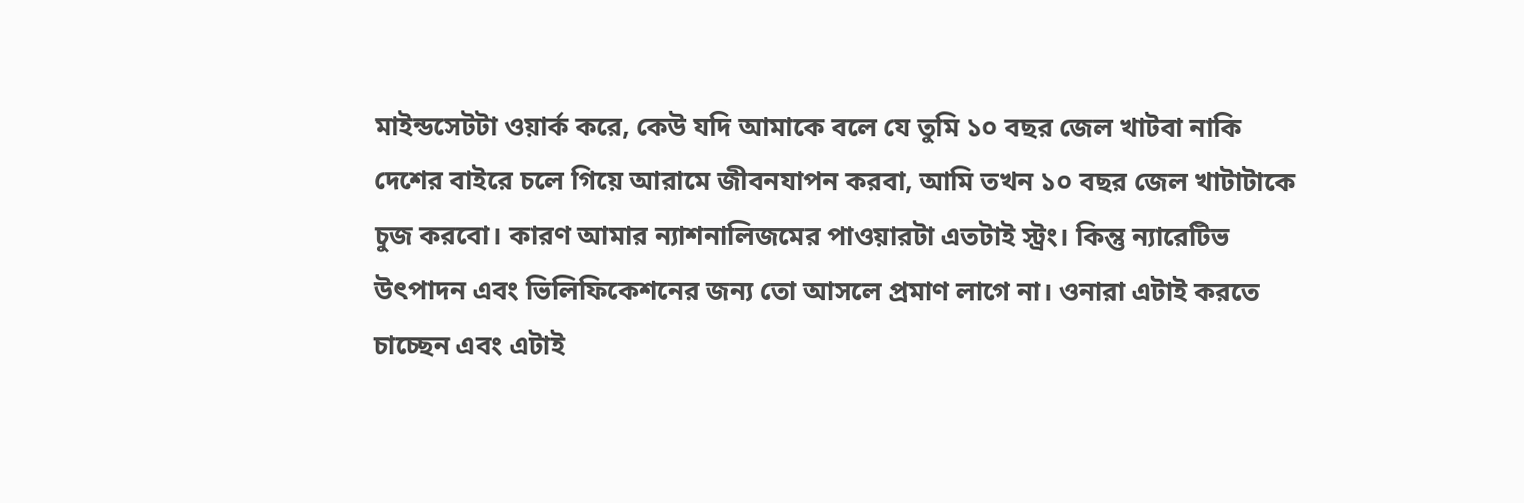মাইন্ডসেটটা ওয়ার্ক করে, কেউ যদি আমাকে বলে যে তুমি ১০ বছর জেল খাটবা নাকি দেশের বাইরে চলে গিয়ে আরামে জীবনযাপন করবা, আমি তখন ১০ বছর জেল খাটাটাকে চুজ করবো। কারণ আমার ন্যাশনালিজমের পাওয়ারটা এতটাই স্ট্রং। কিন্তু ন্যারেটিভ উৎপাদন এবং ভিলিফিকেশনের জন্য তো আসলে প্রমাণ লাগে না। ওনারা এটাই করতে চাচ্ছেন এবং এটাই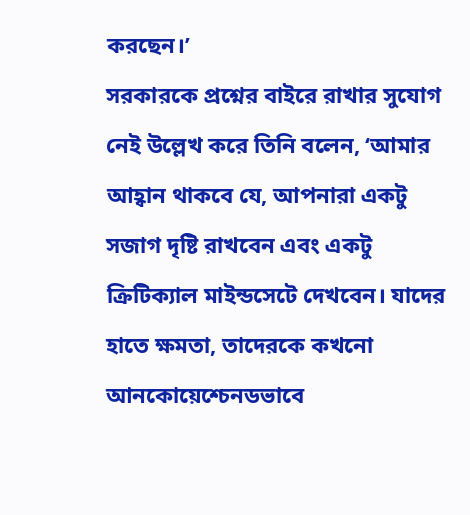করছেন।’
সরকারকে প্রশ্নের বাইরে রাখার সুযোগ নেই উল্লেখ করে তিনি বলেন, ‘আমার আহ্বান থাকবে যে, আপনারা একটু সজাগ দৃষ্টি রাখবেন এবং একটু ক্রিটিক্যাল মাইন্ডসেটে দেখবেন। যাদের হাতে ক্ষমতা, তাদেরকে কখনো আনকোয়েশ্চেনডভাবে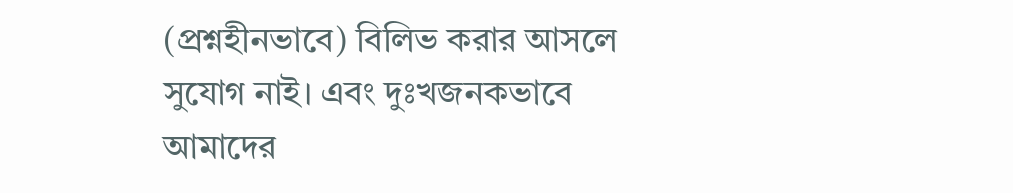(প্রশ্নহীনভাবে) বিলিভ করার আসলে সুযোগ নাই। এবং দুঃখজনকভাবে আমাদের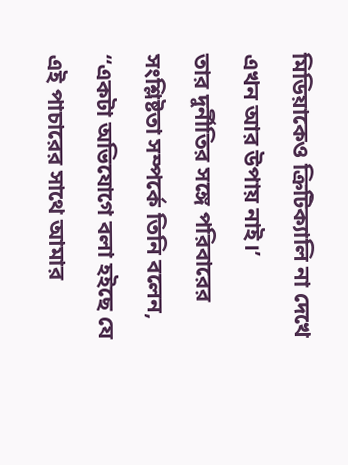মিডিয়াকেও ক্রিটিক্যালি না দেখে এখন আর উপায় নাই।’
তার দুর্নীতির সঙ্গে পরিবারের সংশ্লিষ্টতা সম্পর্কে তিনি বলেন, ‘‘একটা অভিযোগে বলা হইছে যে এই পাচারের সাথে আমার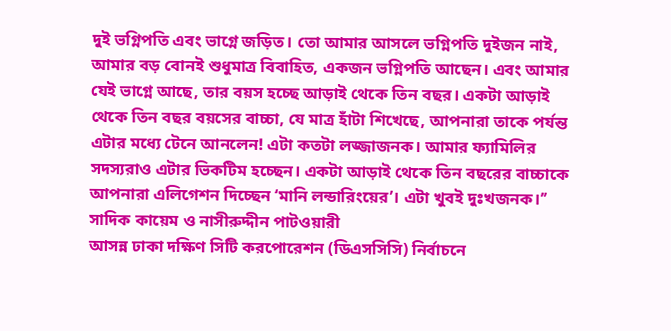দুই ভগ্নিপতি এবং ভাগ্নে জড়িত। তো আমার আসলে ভগ্নিপতি দুইজন নাই, আমার বড় বোনই শুধুমাত্র বিবাহিত, একজন ভগ্নিপতি আছেন। এবং আমার যেই ভাগ্নে আছে, তার বয়স হচ্ছে আড়াই থেকে তিন বছর। একটা আড়াই থেকে তিন বছর বয়সের বাচ্চা, যে মাত্র হাঁটা শিখেছে, আপনারা তাকে পর্যন্ত এটার মধ্যে টেনে আনলেন! এটা কতটা লজ্জাজনক। আমার ফ্যামিলির সদস্যরাও এটার ভিকটিম হচ্ছেন। একটা আড়াই থেকে তিন বছরের বাচ্চাকে আপনারা এলিগেশন দিচ্ছেন ‘মানি লন্ডারিংয়ের’। এটা খুবই দুঃখজনক।’’
সাদিক কায়েম ও নাসীরুদ্দীন পাটওয়ারী
আসন্ন ঢাকা দক্ষিণ সিটি করপোরেশন (ডিএসসিসি) নির্বাচনে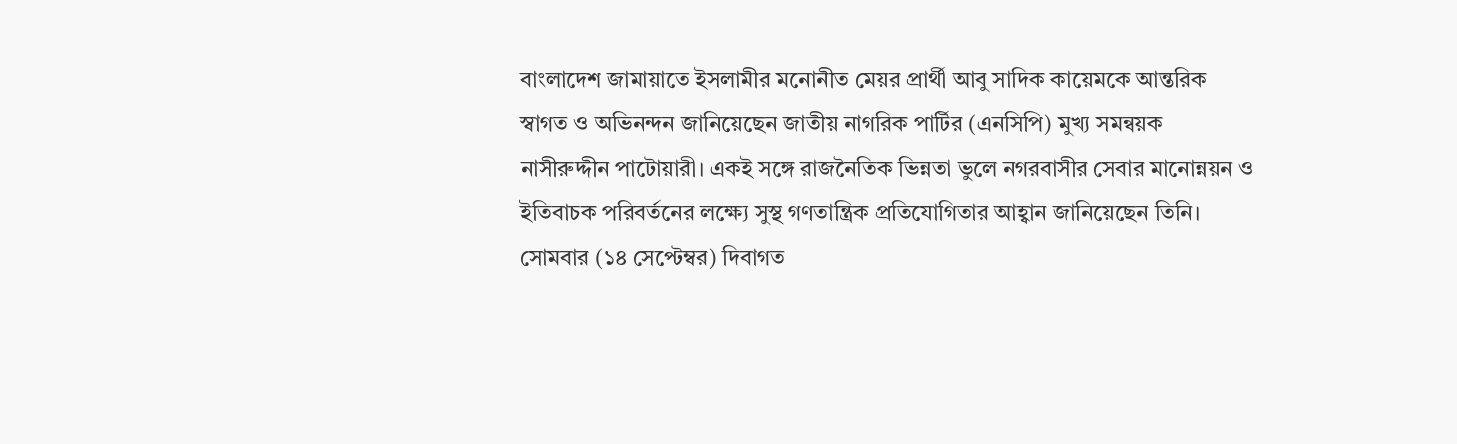বাংলাদেশ জামায়াতে ইসলামীর মনোনীত মেয়র প্রার্থী আবু সাদিক কায়েমকে আন্তরিক স্বাগত ও অভিনন্দন জানিয়েছেন জাতীয় নাগরিক পার্টির (এনসিপি) মুখ্য সমন্বয়ক নাসীরুদ্দীন পাটোয়ারী। একই সঙ্গে রাজনৈতিক ভিন্নতা ভুলে নগরবাসীর সেবার মানোন্নয়ন ও ইতিবাচক পরিবর্তনের লক্ষ্যে সুস্থ গণতান্ত্রিক প্রতিযোগিতার আহ্বান জানিয়েছেন তিনি।
সোমবার (১৪ সেপ্টেম্বর) দিবাগত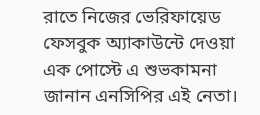রাতে নিজের ভেরিফায়েড ফেসবুক অ্যাকাউন্টে দেওয়া এক পোস্টে এ শুভকামনা জানান এনসিপির এই নেতা।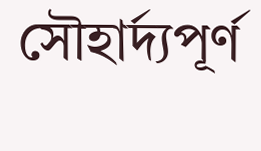সৌহার্দ্যপূর্ণ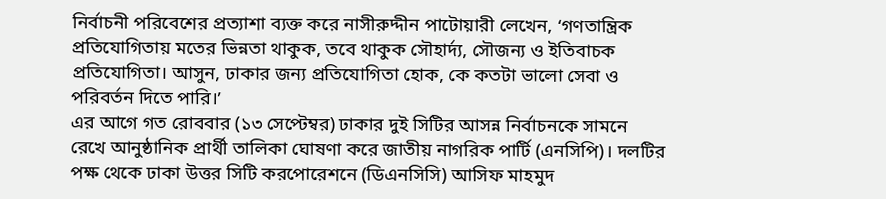নির্বাচনী পরিবেশের প্রত্যাশা ব্যক্ত করে নাসীরুদ্দীন পাটোয়ারী লেখেন, ‘গণতান্ত্রিক প্রতিযোগিতায় মতের ভিন্নতা থাকুক, তবে থাকুক সৌহার্দ্য, সৌজন্য ও ইতিবাচক প্রতিযোগিতা। আসুন, ঢাকার জন্য প্রতিযোগিতা হোক, কে কতটা ভালো সেবা ও পরিবর্তন দিতে পারি।’
এর আগে গত রোববার (১৩ সেপ্টেম্বর) ঢাকার দুই সিটির আসন্ন নির্বাচনকে সামনে রেখে আনুষ্ঠানিক প্রার্থী তালিকা ঘোষণা করে জাতীয় নাগরিক পার্টি (এনসিপি)। দলটির পক্ষ থেকে ঢাকা উত্তর সিটি করপোরেশনে (ডিএনসিসি) আসিফ মাহমুদ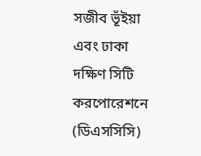সজীব ভূঁইয়া এবং ঢাকা দক্ষিণ সিটি করপোরেশনে (ডিএসসিসি)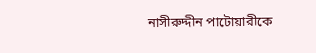নাসীরুদ্দীন পাটোয়ারীকে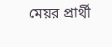মেয়র প্রার্থী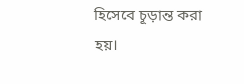হিসেবে চূড়ান্ত করা হয়।